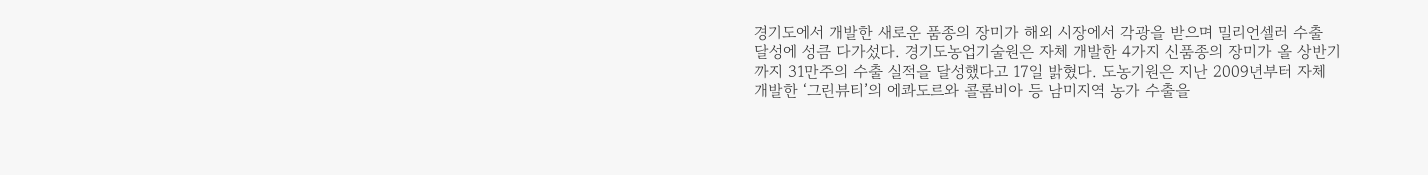경기도에서 개발한 새로운 품종의 장미가 해외 시장에서 각광을 받으며 밀리언셀러 수출 달성에 성큼 다가섰다. 경기도농업기술원은 자체 개발한 4가지 신품종의 장미가 올 상반기까지 31만주의 수출 실적을 달성했다고 17일 밝혔다. 도농기원은 지난 2009년부터 자체 개발한 ‘그린뷰티’의 에콰도르와 콜롬비아 등 남미지역 농가 수출을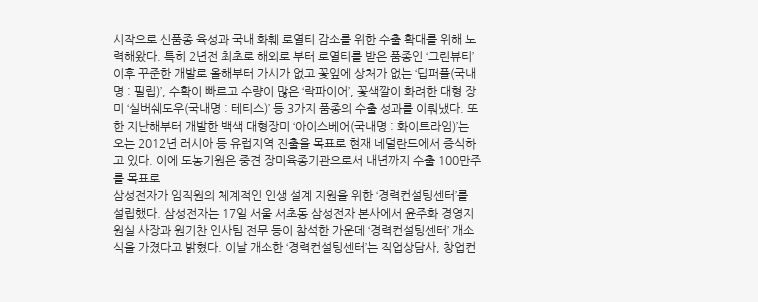시작으로 신품종 육성과 국내 화훼 로열티 감소를 위한 수출 확대를 위해 노력해왔다. 특히 2년전 최초로 해외로 부터 로열티를 받은 품종인 ‘그린뷰티’ 이후 꾸준한 개발로 올해부터 가시가 없고 꽃잎에 상처가 없는 ‘딥퍼플(국내명 : 필립)’, 수확이 빠르고 수량이 많은 ‘락파이어’, 꽃색깔이 화려한 대형 장미 ‘실버쉐도우(국내명 : 테티스)’ 등 3가지 품종의 수출 성과를 이뤄냈다. 또한 지난해부터 개발한 백색 대형장미 ‘아이스베어(국내명 : 화이트라임)’는 오는 2012년 러시아 등 유럽지역 진출을 목표로 현재 네덜란드에서 증식하고 있다. 이에 도농기원은 중견 장미육종기관으로서 내년까지 수출 100만주를 목표로
삼성전자가 임직원의 체계적인 인생 설계 지원을 위한 ‘경력컨설팅센터’를 설립했다. 삼성전자는 17일 서울 서초동 삼성전자 본사에서 윤주화 경영지원실 사장과 원기찬 인사팀 전무 등이 참석한 가운데 ‘경력컨설팅센터’ 개소식을 가졌다고 밝혔다. 이날 개소한 ‘경력컨설팅센터’는 직업상담사, 창업컨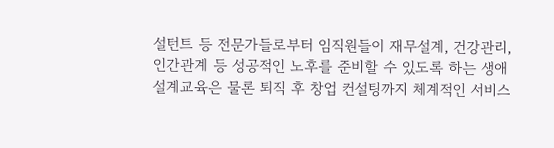설턴트 등 전문가들로부터 임직원들이 재무설계, 건강관리, 인간관계 등 성공적인 노후를 준비할 수 있도록 하는 생애설계교육은 물론 퇴직 후 창업 컨설팅까지 체계적인 서비스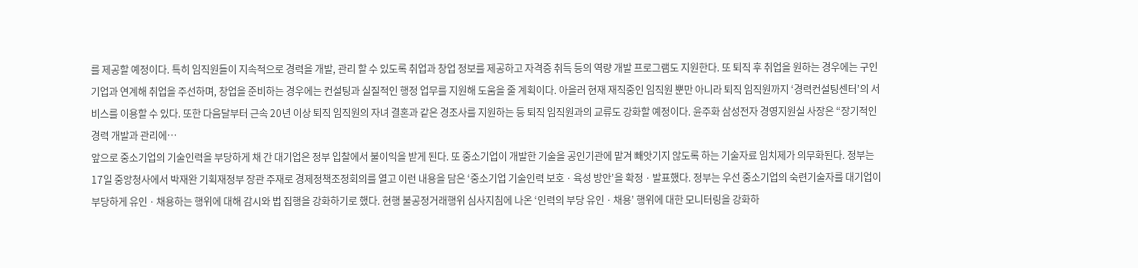를 제공할 예정이다. 특히 임직원들이 지속적으로 경력을 개발, 관리 할 수 있도록 취업과 창업 정보를 제공하고 자격증 취득 등의 역량 개발 프로그램도 지원한다. 또 퇴직 후 취업을 원하는 경우에는 구인 기업과 연계해 취업을 주선하며, 창업을 준비하는 경우에는 컨설팅과 실질적인 행정 업무를 지원해 도움을 줄 계획이다. 아을러 현재 재직중인 임직원 뿐만 아니라 퇴직 임직원까지 ‘경력컨설팅센터’의 서비스를 이용할 수 있다. 또한 다음달부터 근속 20년 이상 퇴직 임직원의 자녀 결혼과 같은 경조사를 지원하는 등 퇴직 임직원과의 교류도 강화할 예정이다. 윤주화 삼성전자 경영지원실 사장은 “장기적인 경력 개발과 관리에…
앞으로 중소기업의 기술인력을 부당하게 채 간 대기업은 정부 입찰에서 불이익을 받게 된다. 또 중소기업이 개발한 기술을 공인기관에 맡겨 빼앗기지 않도록 하는 기술자료 임치제가 의무화된다. 정부는 17일 중앙청사에서 박재완 기획재정부 장관 주재로 경제정책조정회의를 열고 이런 내용을 담은 ‘중소기업 기술인력 보호ㆍ육성 방안’을 확정ㆍ발표했다. 정부는 우선 중소기업의 숙련기술자를 대기업이 부당하게 유인ㆍ채용하는 행위에 대해 감시와 법 집행을 강화하기로 했다. 현행 불공정거래행위 심사지침에 나온 ‘인력의 부당 유인ㆍ채용’ 행위에 대한 모니터링을 강화하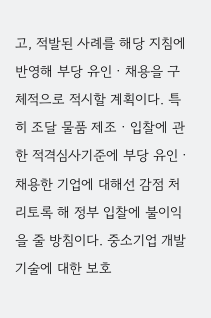고, 적발된 사례를 해당 지침에 반영해 부당 유인ㆍ채용을 구체적으로 적시할 계획이다. 특히 조달 물품 제조ㆍ입찰에 관한 적격심사기준에 부당 유인ㆍ채용한 기업에 대해선 감점 처리토록 해 정부 입찰에 불이익을 줄 방침이다. 중소기업 개발기술에 대한 보호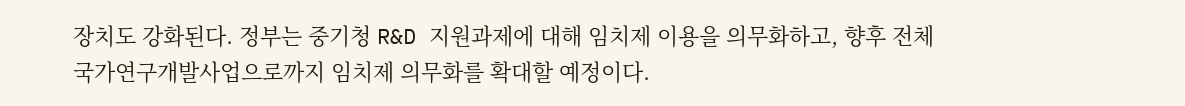장치도 강화된다. 정부는 중기청 R&D 지원과제에 대해 임치제 이용을 의무화하고, 향후 전체 국가연구개발사업으로까지 임치제 의무화를 확대할 예정이다.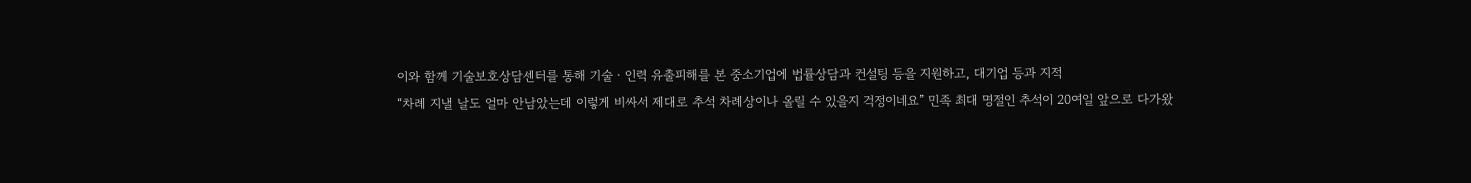이와 함께 기술보호상담센터를 통해 기술ㆍ인력 유출피해를 본 중소기업에 법률상담과 컨설팅 등을 지원하고, 대기업 등과 지적
“차례 지낼 날도 얼마 안남았는데 이렇게 비싸서 제대로 추석 차례상이나 올릴 수 있을지 걱정이네요” 민족 최대 명절인 추석이 20여일 앞으로 다가왔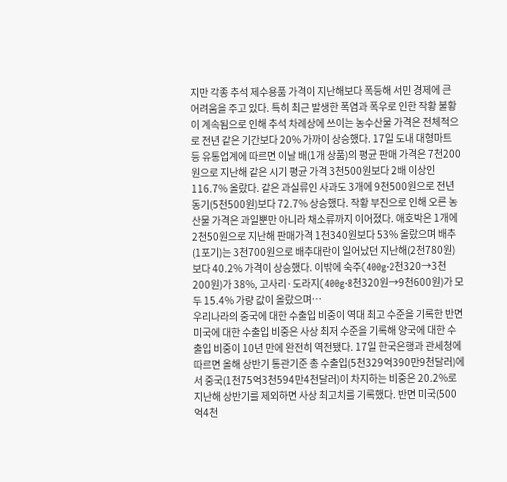지만 각종 추석 제수용품 가격이 지난해보다 폭등해 서민 경제에 큰 어려움을 주고 있다. 특히 최근 발생한 폭염과 폭우로 인한 작황 불황이 계속됨으로 인해 추석 차례상에 쓰이는 농수산물 가격은 전체적으로 전년 같은 기간보다 20% 가까이 상승했다. 17일 도내 대형마트 등 유통업계에 따르면 이날 배(1개 상품)의 평균 판매 가격은 7천200원으로 지난해 같은 시기 평균 가격 3천500원보다 2배 이상인 116.7% 올랐다. 같은 과실류인 사과도 3개에 9천500원으로 전년 동기(5천500원)보다 72.7% 상승했다. 작황 부진으로 인해 오른 농산물 가격은 과일뿐만 아니라 채소류까지 이어졌다. 애호박은 1개에 2천50원으로 지난해 판매가격 1천340원보다 53% 올랐으며 배추(1포기)는 3천700원으로 배추대란이 일어났던 지난해(2천780원)보다 40.2% 가격이 상승했다. 이밖에 숙주(400g·2천320→3천200원)가 38%, 고사리·도라지(400g·8천320원→9천600원)가 모두 15.4% 가량 값이 올랐으며…
우리나라의 중국에 대한 수출입 비중이 역대 최고 수준을 기록한 반면 미국에 대한 수출입 비중은 사상 최저 수준을 기록해 양국에 대한 수출입 비중이 10년 만에 완전히 역전됐다. 17일 한국은행과 관세청에 따르면 올해 상반기 통관기준 총 수출입(5천329억390만9천달러)에서 중국(1천75억3천594만4천달러)이 차지하는 비중은 20.2%로 지난해 상반기를 제외하면 사상 최고치를 기록했다. 반면 미국(500억4천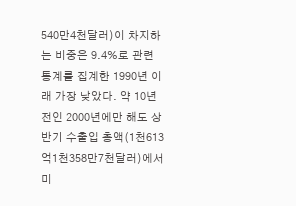540만4천달러)이 차지하는 비중은 9.4%로 관련 통계를 집계한 1990년 이래 가장 낮았다. 약 10년 전인 2000년에만 해도 상반기 수출입 총액(1천613억1천358만7천달러)에서 미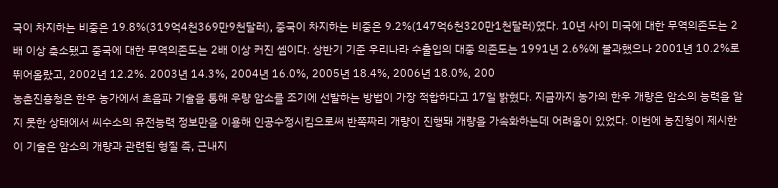국이 차지하는 비중은 19.8%(319억4천369만9천달러), 중국이 차지하는 비중은 9.2%(147억6천320만1천달러)였다. 10년 사이 미국에 대한 무역의존도는 2배 이상 축소됐고 중국에 대한 무역의존도는 2배 이상 커진 셈이다. 상반기 기준 우리나라 수출입의 대중 의존도는 1991년 2.6%에 불과했으나 2001년 10.2%로 뛰어올랐고, 2002년 12.2%. 2003년 14.3%, 2004년 16.0%, 2005년 18.4%, 2006년 18.0%, 200
농촌진흥청은 한우 농가에서 초음파 기술을 통해 우량 암소를 조기에 선발하는 방법이 가장 적합하다고 17일 밝혔다. 지금까지 농가의 한우 개량은 암소의 능력을 알지 못한 상태에서 씨수소의 유전능력 정보만을 이용해 인공수정시킴으로써 반쪽짜리 개량이 진행돼 개량을 가속화하는데 어려움이 있었다. 이번에 농진청이 제시한 이 기술은 암소의 개량과 관련된 형질 즉, 근내지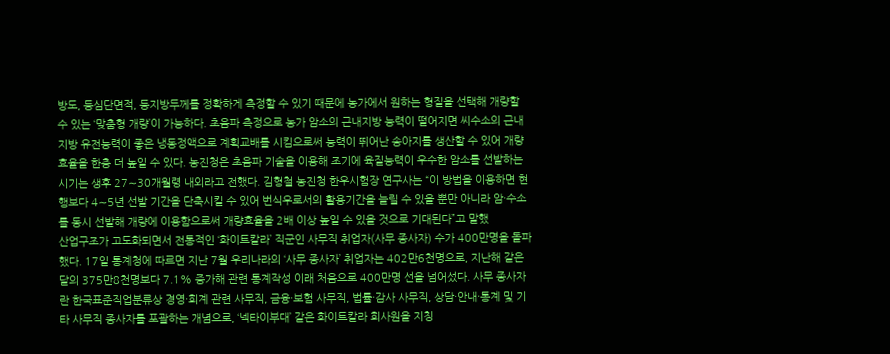방도, 등심단면적, 등지방두께를 정확하게 측정할 수 있기 때문에 농가에서 원하는 형질을 선택해 개량할 수 있는 ‘맞춤형 개량’이 가능하다. 초음파 측정으로 농가 암소의 근내지방 능력이 떨어지면 씨수소의 근내지방 유전능력이 좋은 냉동정액으로 계획교배를 시킴으로써 능력이 뛰어난 송아지를 생산할 수 있어 개량 효율을 한층 더 높일 수 있다. 농진청은 초음파 기술을 이용해 조기에 육질능력이 우수한 암소를 선발하는 시기는 생후 27∼30개월령 내외라고 전했다. 김형철 농진청 한우시험장 연구사는 “이 방법을 이용하면 현행보다 4∼5년 선발 기간을 단축시킬 수 있어 번식우로서의 활용기간을 늘릴 수 있을 뿐만 아니라 암·수소를 동시 선발해 개량에 이용함으로써 개량효율을 2배 이상 높일 수 있을 것으로 기대된다”고 말했
산업구조가 고도화되면서 전통적인 ‘화이트칼라’ 직군인 사무직 취업자(사무 종사자) 수가 400만명을 돌파했다. 17일 통계청에 따르면 지난 7월 우리나라의 ‘사무 종사자’ 취업자는 402만6천명으로, 지난해 같은달의 375만8천명보다 7.1% 증가해 관련 통계작성 이래 처음으로 400만명 선을 넘어섰다. 사무 종사자란 한국표준직업분류상 경영·회계 관련 사무직, 금융·보험 사무직, 법률·감사 사무직, 상담·안내·통계 및 기타 사무직 종사자를 포괄하는 개념으로, ‘넥타이부대’ 같은 화이트칼라 회사원을 지칭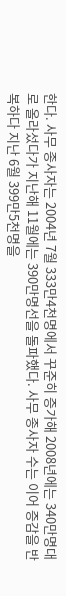한다. 사무 종사자는 2004년 7월 333만4천명에서 꾸준히 증가해 2008년에는 340만명대로 올라섰다가 지난해 11월에는 390만명선을 돌파했다. 사무 종사자 수는 이어 증감을 반복하다 지난 6월 399만5천명을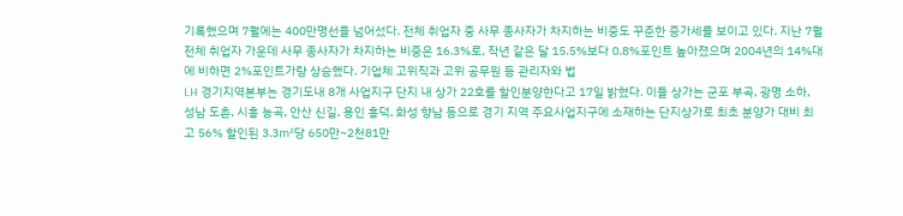기록했으며 7월에는 400만명선을 넘어섰다. 전체 취업자 중 사무 종사자가 차지하는 비중도 꾸준한 증가세를 보이고 있다. 지난 7월 전체 취업자 가운데 사무 종사자가 차지하는 비중은 16.3%로, 작년 같은 달 15.5%보다 0.8%포인트 높아졌으며 2004년의 14%대에 비하면 2%포인트가량 상승했다. 기업체 고위직과 고위 공무원 등 관리자와 법
LH 경기지역본부는 경기도내 8개 사업지구 단지 내 상가 22호를 할인분양한다고 17일 밝혔다. 이들 상가는 군포 부곡, 광명 소하, 성남 도촌, 시흥 능곡, 안산 신길, 용인 흥덕, 화성 향남 등으로 경기 지역 주요사업지구에 소재하는 단지상가로 최초 분양가 대비 최고 56% 할인된 3.3㎡당 650만~2천81만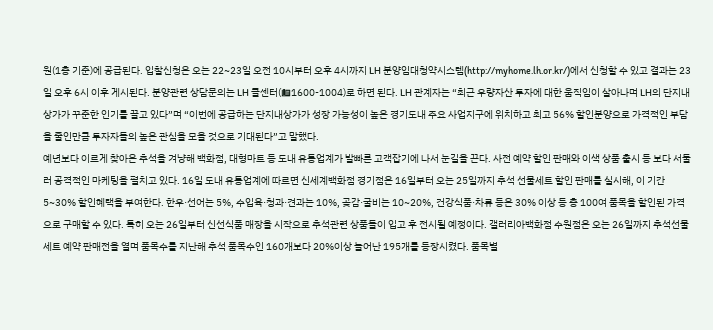원(1층 기준)에 공급된다. 입찰신청은 오는 22~23일 오전 10시부터 오후 4시까지 LH 분양임대청약시스템(http://myhome.lh.or.kr/)에서 신청할 수 있고 결과는 23일 오후 6시 이후 게시된다. 분양관련 상담문의는 LH 콜센터(☎1600-1004)로 하면 된다. LH 관계자는 “최근 우량자산 투자에 대한 움직임이 살아나며 LH의 단지내상가가 꾸준한 인기를 끌고 있다”며 “이번에 공급하는 단지내상가가 성장 가능성이 높은 경기도내 주요 사업지구에 위치하고 최고 56% 할인분양으로 가격적인 부담을 줄인만큼 투자자들의 높은 관심을 모을 것으로 기대된다”고 말했다.
예년보다 이르게 찾아온 추석을 겨냥해 백화점, 대형마트 등 도내 유통업계가 발빠른 고객잡기에 나서 눈길을 끈다. 사전 예약 할인 판매와 이색 상품 출시 등 보다 서둘러 공격적인 마케팅을 펼치고 있다. 16일 도내 유통업계에 따르면 신세계백화점 경기점은 16일부터 오는 25일까지 추석 선물세트 할인 판매를 실시해, 이 기간 5~30% 할인혜택을 부여한다. 한우·선어는 5%, 수입육·청과·견과는 10%, 곶감·굴비는 10~20%, 건강식품·차류 등은 30% 이상 등 총 100여 품목을 할인된 가격으로 구매할 수 있다. 특히 오는 26일부터 신선식품 매장을 시작으로 추석관련 상품들이 입고 후 전시될 예정이다. 갤러리아백화점 수원점은 오는 26일까지 추석선물세트 예약 판매전을 열며 품목수를 지난해 추석 품목수인 160개보다 20%이상 늘어난 195개를 등장시켰다. 품목별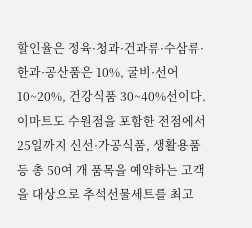할인율은 정육·청과·건과류·수삼류·한과·공산품은 10%, 굴비·선어 10~20%, 건강식품 30~40%선이다. 이마트도 수원점을 포함한 전점에서 25일까지 신선·가공식품, 생활용품 등 총 50여 개 품목을 예약하는 고객을 대상으로 추석선물세트를 최고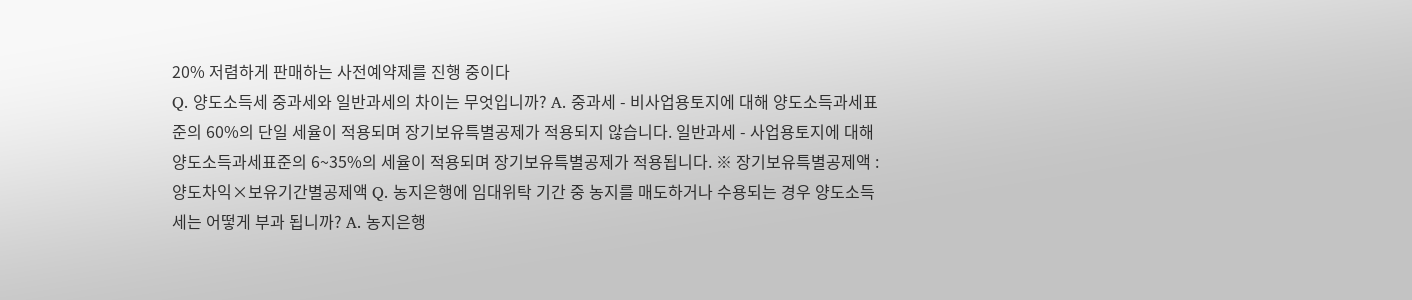20% 저렴하게 판매하는 사전예약제를 진행 중이다
Q. 양도소득세 중과세와 일반과세의 차이는 무엇입니까? A. 중과세 - 비사업용토지에 대해 양도소득과세표준의 60%의 단일 세율이 적용되며 장기보유특별공제가 적용되지 않습니다. 일반과세 - 사업용토지에 대해 양도소득과세표준의 6~35%의 세율이 적용되며 장기보유특별공제가 적용됩니다. ※ 장기보유특별공제액 : 양도차익×보유기간별공제액 Q. 농지은행에 임대위탁 기간 중 농지를 매도하거나 수용되는 경우 양도소득세는 어떻게 부과 됩니까? A. 농지은행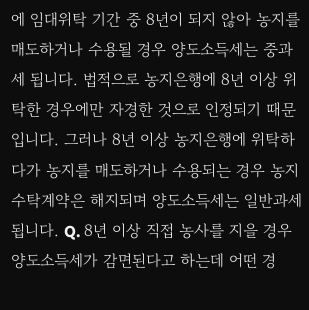에 임대위탁 기간 중 8년이 되지 않아 농지를 매도하거나 수용될 경우 양도소득세는 중과세 됩니다. 법적으로 농지은행에 8년 이상 위탁한 경우에만 자경한 것으로 인정되기 때문입니다. 그러나 8년 이상 농지은행에 위탁하다가 농지를 매도하거나 수용되는 경우 농지수탁계약은 해지되며 양도소득세는 일반과세 됩니다. Q. 8년 이상 직접 농사를 지을 경우 양도소득세가 감면된다고 하는데 어떤 경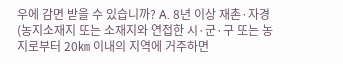우에 감면 받을 수 있습니까? A. 8년 이상 재촌·자경(농지소재지 또는 소재지와 연접한 시·군·구 또는 농지로부터 20㎞ 이내의 지역에 거주하면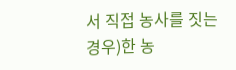서 직접 농사를 짓는 경우)한 농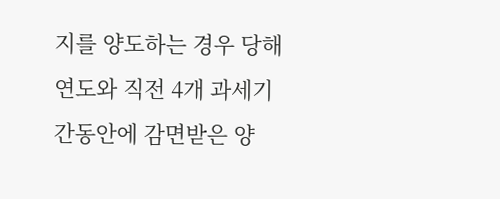지를 양도하는 경우 당해연도와 직전 4개 과세기간동안에 감면받은 양